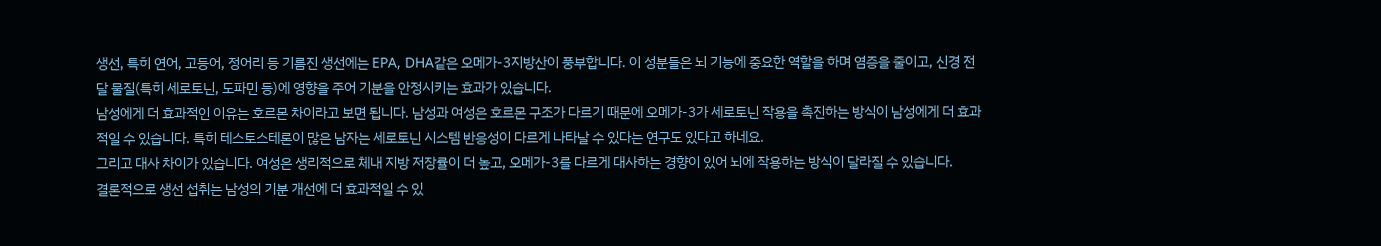생선, 특히 연어, 고등어, 정어리 등 기름진 생선에는 EPA, DHA같은 오메가-3지방산이 풍부합니다. 이 성분들은 뇌 기능에 중요한 역할을 하며 염증을 줄이고, 신경 전달 물질(특히 세로토닌, 도파민 등)에 영향을 주어 기분을 안정시키는 효과가 있습니다.
남성에게 더 효과적인 이유는 호르몬 차이라고 보면 됩니다. 남성과 여성은 호르몬 구조가 다르기 때문에 오메가-3가 세로토닌 작용을 촉진하는 방식이 남성에게 더 효과적일 수 있습니다. 특히 테스토스테론이 많은 남자는 세로토닌 시스템 반응성이 다르게 나타날 수 있다는 연구도 있다고 하네요.
그리고 대사 차이가 있습니다. 여성은 생리적으로 체내 지방 저장률이 더 높고, 오메가-3를 다르게 대사하는 경향이 있어 뇌에 작용하는 방식이 달라질 수 있습니다.
결론적으로 생선 섭취는 남성의 기분 개선에 더 효과적일 수 있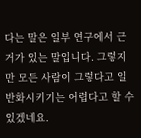다는 말은 일부 연구에서 근거가 있는 말입니다. 그렇지만 모든 사람이 그렇다고 일반화시키기는 어렵다고 할 수 있겠네요.